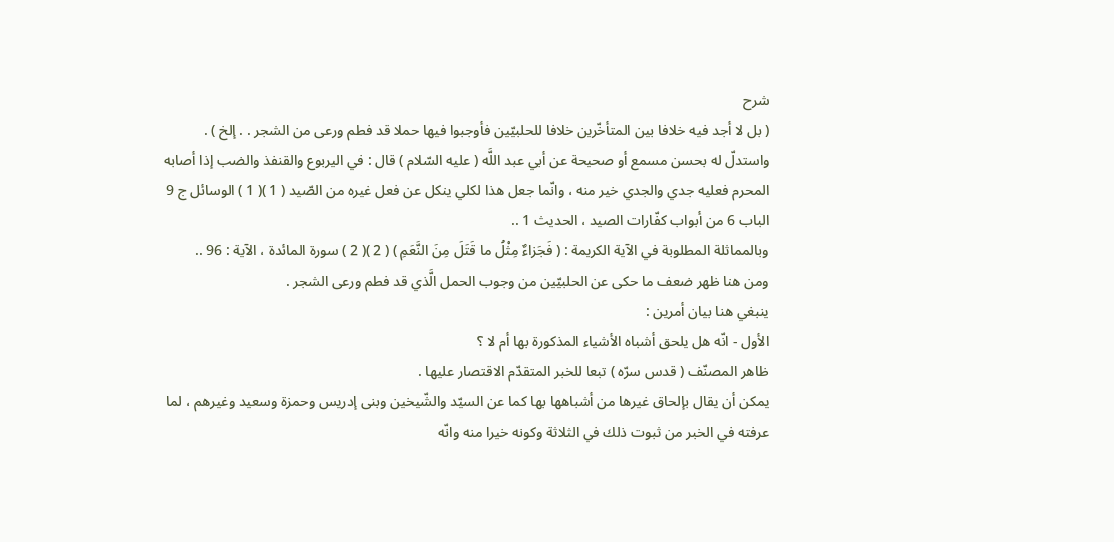شرح
( بل لا أجد فيه خلافا بين المتأخّرين خلافا للحلبيّين فأوجبوا فيها حملا قد فطم ورعى من الشجر . . إلخ ) .
واستدلّ له بحسن مسمع أو صحيحة عن أبي عبد اللَّه ( عليه السّلام ) قال : في اليربوع والقنفذ والضب إذا أصابه المحرم فعليه جدي والجدي خير منه ، وانّما جعل هذا لكلي ينكل عن فعل غيره من الصّيد ( 1 )( 1 ) الوسائل ج 9 الباب 6 من أبواب كفّارات الصيد ، الحديث 1 ..
وبالمماثلة المطلوبة في الآية الكريمة : ( فَجَزاءٌ مِثْلُ ما قَتَلَ مِنَ النَّعَمِ ) ( 2 )( 2 ) سورة المائدة ، الآية : 96 ..
ومن هنا ظهر ضعف ما حكى عن الحلبيّين من وجوب الحمل الَّذي قد فطم ورعى الشجر .
ينبغي هنا بيان أمرين :
الأول - انّه هل يلحق أشباه الأشياء المذكورة بها أم لا ؟
ظاهر المصنّف ( قدس سرّه ) تبعا للخبر المتقدّم الاقتصار عليها .
يمكن أن يقال بإلحاق غيرها من أشباهها بها كما عن السيّد والشّيخين وبنى إدريس وحمزة وسعيد وغيرهم ، لما عرفته في الخبر من ثبوت ذلك في الثلاثة وكونه خيرا منه وانّه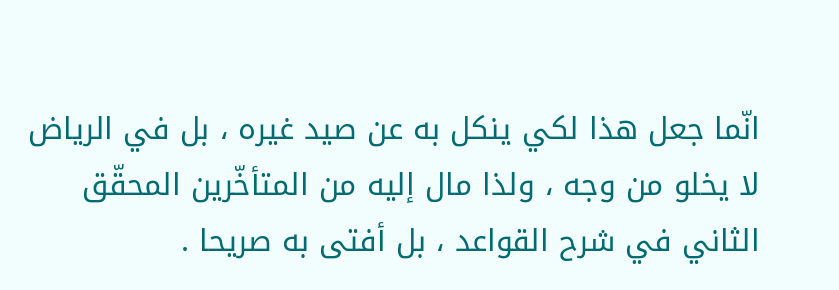انّما جعل هذا لكي ينكل به عن صيد غيره ، بل في الرياض لا يخلو من وجه ، ولذا مال إليه من المتأخّرين المحقّق الثاني في شرح القواعد ، بل أفتى به صريحا .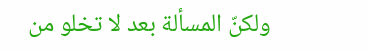ولكنّ المسألة بعد لا تخلو من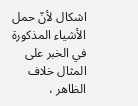اشكال لأنّ حمل الأشياء المذكورة في الخبر على المثال خلاف الظاهر ،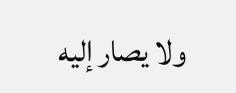ولا يصار إليه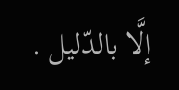إلَّا بالدّليل .